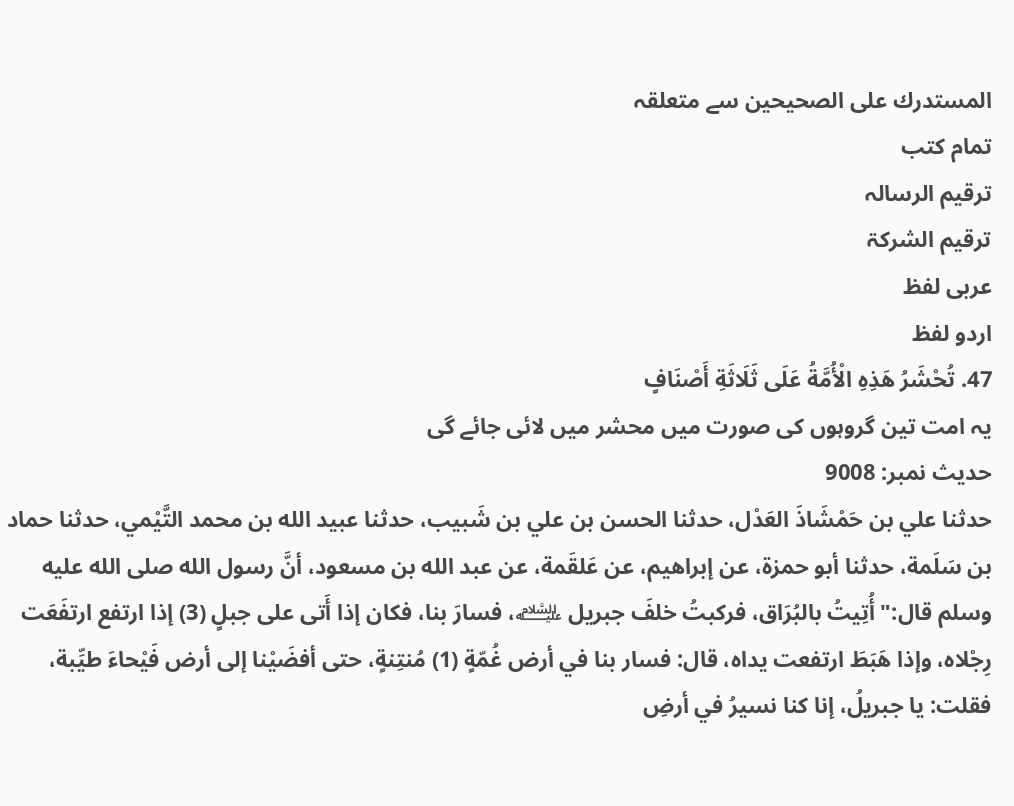المستدرك على الصحيحين سے متعلقہ
تمام کتب
ترقیم الرسالہ
ترقيم الشرکۃ
عربی لفظ
اردو لفظ
47. تُحْشَرُ هَذِهِ الْأُمَّةُ عَلَى ثَلَاثَةِ أَصْنَافٍ
یہ امت تین گروہوں کی صورت میں محشر میں لائی جائے گی
حدیث نمبر: 9008
حدثنا علي بن حَمْشَاذَ العَدْل، حدثنا الحسن بن علي بن شَبيب، حدثنا عبيد الله بن محمد التَّيْمي، حدثنا حماد بن سَلَمة، حدثنا أبو حمزة، عن إبراهيم، عن عَلقَمة، عن عبد الله بن مسعود، أنَّ رسول الله صلى الله عليه وسلم قال:"أُتِيتُ بالبُرَاق، فركبتُ خلفَ جبريل ﵇، فسارَ بنا، فكان إذا أَتى على جبلٍ (3) إذا ارتفع ارتفَعَت رِجْلاه، وإذا هَبَطَ ارتفعت يداه، قال: فسار بنا في أرض غُمّةٍ (1) مُنتِنةٍ، حتى أفضَيْنا إلى أرض فَيْحاءَ طيِّبة، فقلت: يا جبريلُ، إنا كنا نسيرُ في أرضِ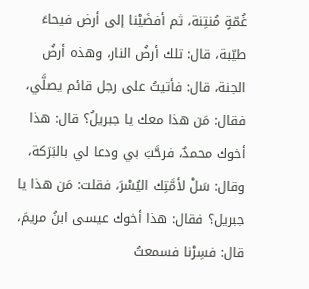غُمّةٍ مُنتِنة، ثم أفضَيْنا إلى أرض فيحاءَ طيّبة، قال: تلك أرضُ النار، وهذه أرضُ الجنة، قال: فأتيتُ على رجل قائم يصلَّي، فقال: مَن هذا معك يا جبريلُ؟ قال: هذا أخوك محمدٌ، فرحَّبَ بي ودعا لي بالبَرَكة، وقال: سَلْ لأمَّتِك اليُسْرَ، فقلت: مَن هذا يا جبريل؟ فقال: هذا أخوك عيسى ابنُ مريمَ، قال: فسِرْنا فسمعتُ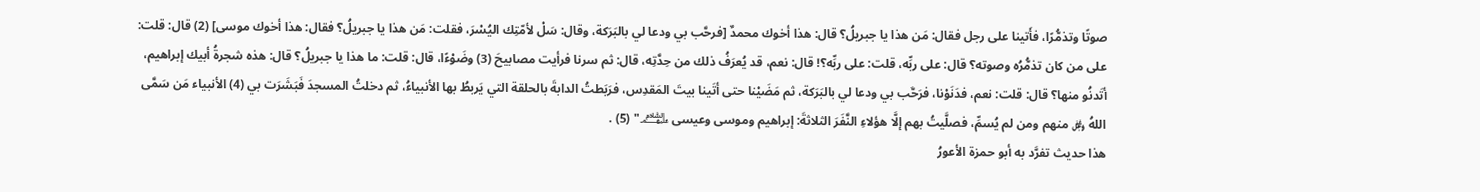صوتًا وتذمُّرًا، فأَتينا على رجل فقال: مَن هذا يا جبريلُ؟ قال: هذا أخوك محمدٌ [فرحَّب بي ودعا لي بالبَرَكة، وقال: سَلْ لأمّتِك اليُسْرَ، فقلت: مَن هذا يا جبريلُ؟ فقال: هذا أخوك موسى] (2) قال: قلت: على من كان تذمُّرُه وصوته؟ قال: على ربِّه، قلت: على ربِّه؟! قال: نعم، قد يُعرَفُ ذلك من حِدَّتِه، قال: ثم سرنا فرأيت مصابيحَ (3) وضَوْءًا، قال: قلت: ما هذا يا جبريلُ؟ قال: هذه شجرةُ أبيك إبراهيم، أتَدنُو منها؟ قال: قلت: نعم، فدَنَوْنا، فرَحَّب بي ودعا لي بالبَرَكة، ثم مَضَيْنا حتى أتَينا بيتَ المَقدِس، فرَبَطتُ الدابةَ بالحلقة التي يَربطُ بها الأنبياءُ، ثم دخلتُ المسجدَ فَبَشَرَت بي (4) الأنبياء مَن سَمَّى اللهُ ﷿ منهم ومن لم يُسمِّ، فصلَّيتُ بهم إلَّا هؤلاءِ النَّفَرَ الثلاثةَ: إبراهيم وموسى وعيسى ﵈" (5) .
هذا حديث تفرَّد به أبو حمزة الأعورُ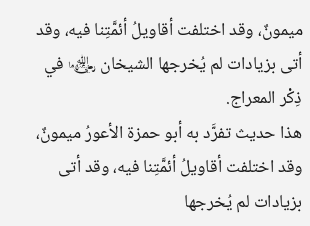ميمونٌ، وقد اختلفت أقاويلُ أئمَّتِنا فيه، وقد أتى بزيادات لم يُخرجها الشيخان ﵄ في ذِكْر المعراج.
هذا حديث تفرَّد به أبو حمزة الأعورُ ميمونٌ، وقد اختلفت أقاويلُ أئمَّتِنا فيه، وقد أتى بزيادات لم يُخرجها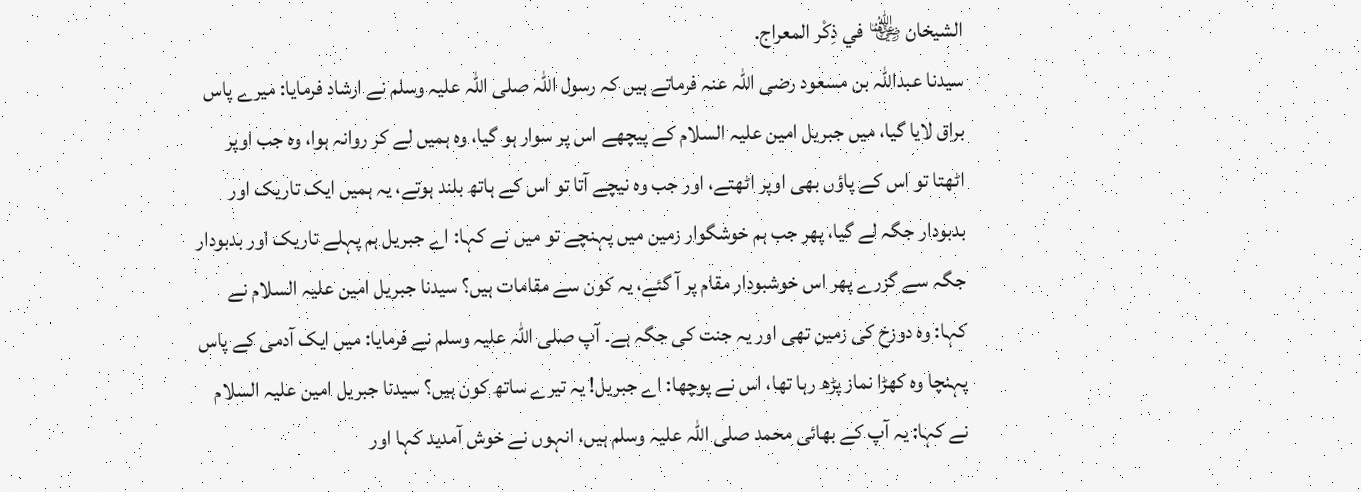الشيخان ﵄ في ذِكْر المعراج.
سیدنا عبداللہ بن مسعود رضی اللہ عنہ فرماتے ہیں کہ رسول اللہ صلی اللہ علیہ وسلم نے ارشاد فرمایا: میرے پاس براق لایا گیا، میں جبریل امین علیہ السلام کے پیچھے اس پر سوار ہو گیا، وہ ہمیں لے کر روانہ ہوا، وہ جب اوپر اٹھتا تو اس کے پاؤں بھی اوپر اٹھتے، اور جب وہ نیچے آتا تو اس کے ہاتھ بلند ہوتے، یہ ہمیں ایک تاریک اور بدبودار جگہ لے گیا، پھر جب ہم خوشگوار زمین میں پہنچے تو میں نے کہا: اے جبریل ہم پہلے تاریک اور بدبودار جگہ سے گزرے پھر اس خوشبودار مقام پر آ گئے، یہ کون سے مقامات ہیں؟ سیدنا جبریل امین علیہ السلام نے کہا: وہ دوزخ کی زمین تھی اور یہ جنت کی جگہ ہے۔ آپ صلی اللہ علیہ وسلم نے فرمایا: میں ایک آدمی کے پاس پہنچا وہ کھڑا نماز پڑھ رہا تھا، اس نے پوچھا: اے جبریل! یہ تیرے ساتھ کون ہیں؟ سیدنا جبریل امین علیہ السلام نے کہا: یہ آپ کے بھائی محمد صلی اللہ علیہ وسلم ہیں، انہوں نے خوش آمدید کہا اور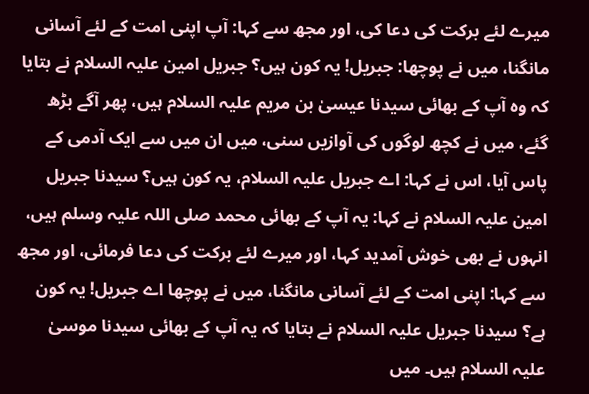میرے لئے برکت کی دعا کی، اور مجھ سے کہا: آپ اپنی امت کے لئے آسانی مانگنا، میں نے پوچھا: جبریل! یہ کون ہیں؟ جبریل امین علیہ السلام نے بتایا کہ وہ آپ کے بھائی سیدنا عیسیٰ بن مریم علیہ السلام ہیں، پھر آگے بڑھ گئے، میں نے کچھ لوگوں کی آوازیں سنی، میں ان میں سے ایک آدمی کے پاس آیا، اس نے کہا: اے جبریل علیہ السلام، یہ کون ہیں؟ سیدنا جبریل امین علیہ السلام نے کہا: یہ آپ کے بھائی محمد صلی اللہ علیہ وسلم ہیں، انہوں نے بھی خوش آمدید کہا، اور میرے لئے برکت کی دعا فرمائی، اور مجھ سے کہا: اپنی امت کے لئے آسانی مانگنا، میں نے پوچھا اے جبریل! یہ کون ہے؟ سیدنا جبریل علیہ السلام نے بتایا کہ یہ آپ کے بھائی سیدنا موسیٰ علیہ السلام ہیں۔ میں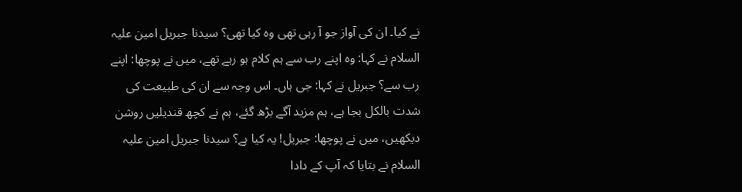نے کیا۔ ان کی آواز جو آ رہی تھی وہ کیا تھی؟ سیدنا جبریل امین علیہ السلام نے کہا: وہ اپنے رب سے ہم کلام ہو رہے تھے، میں نے پوچھا: اپنے رب سے؟ جبریل نے کہا: جی ہاں۔ اس وجہ سے ان کی طبیعت کی شدت بالکل بجا ہے، ہم مزید آگے بڑھ گئے، ہم نے کچھ قندیلیں روشن دیکھیں، میں نے پوچھا: جبریل! یہ کیا ہے؟ سیدنا جبریل امین علیہ السلام نے بتایا کہ آپ کے دادا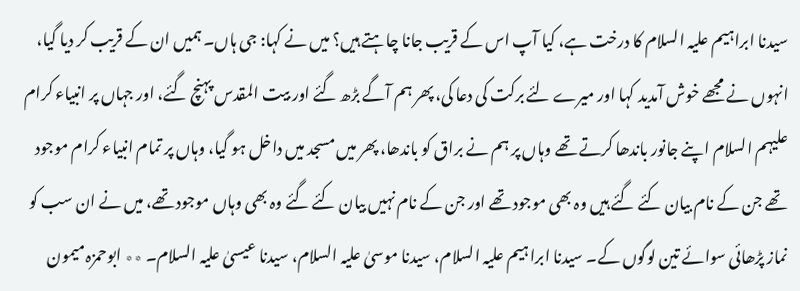سیدنا ابراہیم علیہ السلام کا درخت ہے، کیا آپ اس کے قریب جانا چاہتے ہیں؟ میں نے کہا: جی ہاں۔ ہمیں ان کے قریب کر دیا گیا، انہوں نے مجھے خوش آمدید کہا اور میرے لئے برکت کی دعا کی، پھر ہم آگے بڑھ گئے اور بیت المقدس پہنچ گئے، اور جہاں پر انبیاء کرام علیہم السلام اپنے جانور باندھا کرتے تھے وہاں پر ہم نے براق کو باندھا، پھر میں مسجد میں داخل ہو گیا، وہاں پر تمام انبیاء کرام موجود تھے جن کے نام بیان کئے گئے ہیں وہ بھی موجود تھے اور جن کے نام نہیں بیان کئے گئے وہ بھی وہاں موجود تھے، میں نے ان سب کو نماز پڑھائی سوائے تین لوگوں کے۔ سیدنا ابراہیم علیہ السلام، سیدنا موسیٰ علیہ السلام، سیدنا عیسیٰ علیہ السلام۔ ٭٭ ابوحمزہ میمون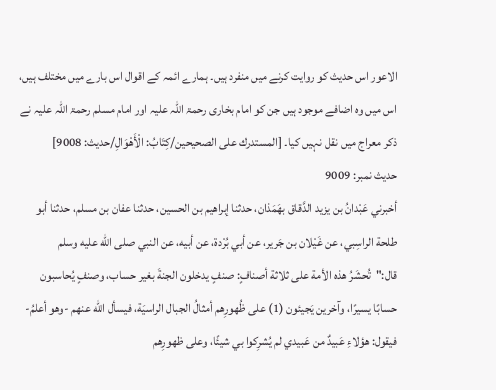الاعور اس حدیث کو روایت کرنے میں منفرد ہیں۔ ہمارے ائمہ کے اقوال اس بارے میں مختلف ہیں، اس میں وہ اضافے موجود ہیں جن کو امام بخاری رحمۃ اللہ علیہ اور امام مسلم رحمۃ اللہ علیہ نے ذکر معراج میں نقل نہیں کیا۔ [المستدرك على الصحيحين/كِتَابُ: الْأَهْوَالِ/حدیث: 9008]
حدیث نمبر: 9009
أخبرني عَبْدانُ بن يزيد الدَّقاق بهَمَذان، حدثنا إبراهيم بن الحسين، حدثنا عفان بن مسلم، حدثنا أبو طلحة الراسِبي، عن غَيْلان بن جَرير، عن أبي بُرْدة، عن أبيه، عن النبي صلى الله عليه وسلم قال:"تُحشَرُ هذه الأمة على ثلاثة أصنافٍ: صنفٍ يدخلون الجنةَ بغير حساب، وصنفٍ يُحاسبون حسابًا يسيرًا، وآخرين يَجيئون (1) على ظُهورِهم أمثالُ الجبال الراسيَة، فيسأل الله عنهم -وهو أعلمُ- فيقول: هؤلاءِ عَبيدٌ من عَبيدي لم يُشرِكوا بي شيئًا، وعلى ظهورِهم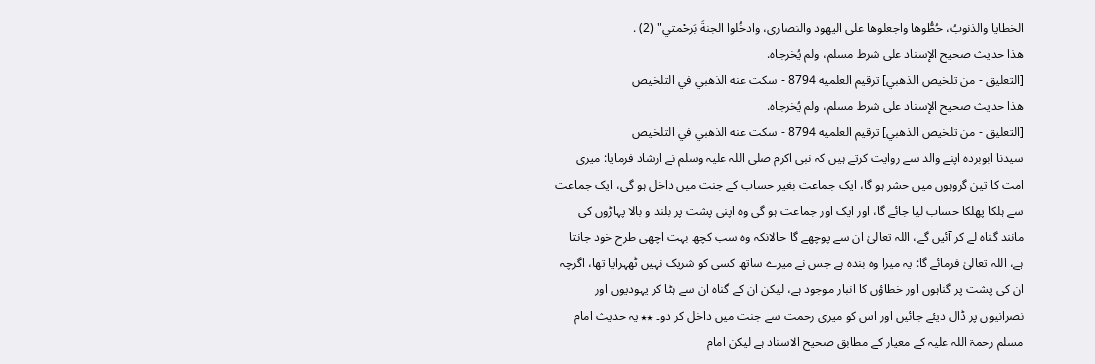الخطايا والذنوبُ، حُطُّوها واجعلوها على اليهود والنصارى، وادخُلوا الجنةَ بَرحْمتي" (2) .
هذا حديث صحيح الإسناد على شرط مسلم، ولم يُخرجاه.
[التعليق - من تلخيص الذهبي] ترقيم العلميه 8794 - سكت عنه الذهبي في التلخيص
هذا حديث صحيح الإسناد على شرط مسلم، ولم يُخرجاه.
[التعليق - من تلخيص الذهبي] ترقيم العلميه 8794 - سكت عنه الذهبي في التلخيص
سیدنا ابوبردہ اپنے والد سے روایت کرتے ہیں کہ نبی اکرم صلی اللہ علیہ وسلم نے ارشاد فرمایا: میری امت کا تین گروہوں میں حشر ہو گا، ایک جماعت بغیر حساب کے جنت میں داخل ہو گی، ایک جماعت سے ہلکا پھلکا حساب لیا جائے گا، اور ایک اور جماعت ہو گی وہ اپنی پشت پر بلند و بالا پہاڑوں کی مانند گناہ لے کر آئیں گے، اللہ تعالیٰ ان سے پوچھے گا حالانکہ وہ سب کچھ بہت اچھی طرح خود جانتا ہے، اللہ تعالیٰ فرمائے گا: یہ میرا وہ بندہ ہے جس نے میرے ساتھ کسی کو شریک نہیں ٹھہرایا تھا، اگرچہ ان کی پشت پر گناہوں اور خطاؤں کا انبار موجود ہے، لیکن ان کے گناہ ان سے ہٹا کر یہودیوں اور نصرانیوں پر ڈال دیئے جائیں اور اس کو میری رحمت سے جنت میں داخل کر دو۔ ٭٭ یہ حدیث امام مسلم رحمۃ اللہ علیہ کے معیار کے مطابق صحیح الاسناد ہے لیکن امام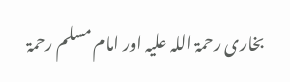بخاری رحمۃ اللہ علیہ اور امام مسلم رحمۃ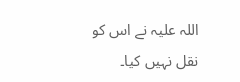اللہ علیہ نے اس کو نقل نہیں کیا۔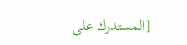[المستدرك على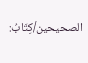الصحيحين/كِتَابُ: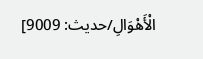الْأَهْوَالِ/حدیث: 9009]